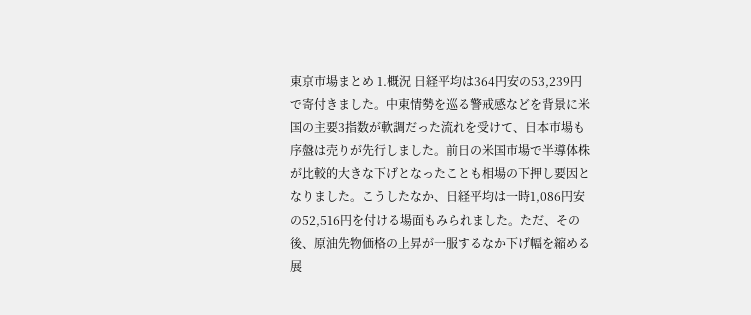東京市場まとめ 1.概況 日経平均は364円安の53,239円で寄付きました。中東情勢を巡る警戒感などを背景に米国の主要3指数が軟調だった流れを受けて、日本市場も序盤は売りが先行しました。前日の米国市場で半導体株が比較的大きな下げとなったことも相場の下押し要因となりました。こうしたなか、日経平均は一時1,086円安の52,516円を付ける場面もみられました。ただ、その後、原油先物価格の上昇が一服するなか下げ幅を縮める展